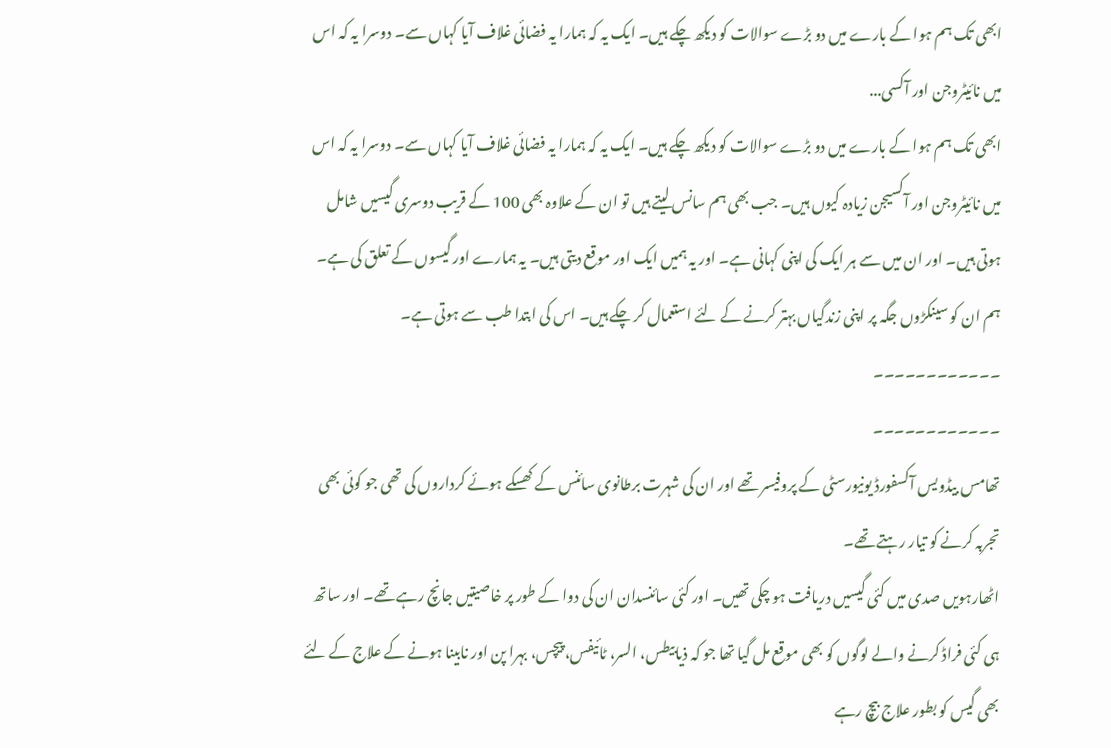ابھی تک ہم ہوا کے بارے میں دو بڑے سوالات کو دیکھ چکے ہیں۔ ایک یہ کہ ہمارا یہ فضائی غلاف آیا کہاں سے۔ دوسرا یہ کہ اس میں نائیٹروجن اور آکسی...
ابھی تک ہم ہوا کے بارے میں دو بڑے سوالات کو دیکھ چکے ہیں۔ ایک یہ کہ ہمارا یہ فضائی غلاف آیا کہاں سے۔ دوسرا یہ کہ اس میں نائیٹروجن اور آکسیجن زیادہ کیوں ہیں۔ جب بھی ہم سانس لیتے ہیں تو ان کے علاوہ بھی 100 کے قریب دوسری گیسیں شامل ہوتی ہیں۔ اور ان میں سے ہر ایک کی اپنی کہانی ہے۔ اور یہ ہمیں ایک اور موقع دیتی ہیں۔ یہ ہمارے اور گیسوں کے تعلق کی ہے۔ ہم ان کو سینکڑوں جگہ پر اپنی زندگیاں بہتر کرنے کے لئے استعمال کر چکے ہیں۔ اس کی ابتدا طب سے ہوتی ہے۔
۔۔۔۔۔۔۔۔۔۔۔۔
۔۔۔۔۔۔۔۔۔۔۔۔
تھامس بیڈویس آکسفورڈ یونیورسٹی کے پروفیسر تھے اور ان کی شہرت برطانوی سائنس کے کھسکے ہوئے کرداروں کی تھی جو کوئی بھی تجربہ کرنے کو تیار رہتے تھے۔
اٹھارہویں صدی میں کئی گیسیں دریافت ہو چکی تھیں۔ اور کئی سائنسدان ان کی دوا کے طور پر خاصیتیں جانچ رہے تھے۔ اور ساتھ ہی کئی فراڈ کرنے والے لوگوں کو بھی موقع مل گیا تھا جو کہ ذیابیطس، السر، ٹائیفس، پیچس، بہرا پن اور نابینا ہونے کے علاج کے لئے بھی گیس کو بطور علاج بیچ رہے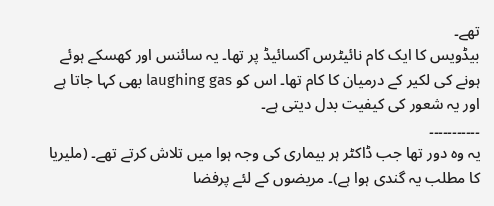تھے۔
بیڈویس کا ایک کام نائیٹرس آکسائیڈ پر تھا۔ یہ سائنس اور کھسکے ہوئے ہونے کی لکیر کے درمیان کا کام تھا۔ اس کو laughing gas بھی کہا جاتا ہے اور یہ شعور کی کیفیت بدل دیتی ہے۔
۔۔۔۔۔۔۔۔۔۔۔
یہ وہ دور تھا جب ڈاکٹر ہر بیماری کی وجہ ہوا میں تلاش کرتے تھے۔ (ملیریا کا مطلب یہ گندی ہوا ہے)۔ مریضوں کے لئے پرفضا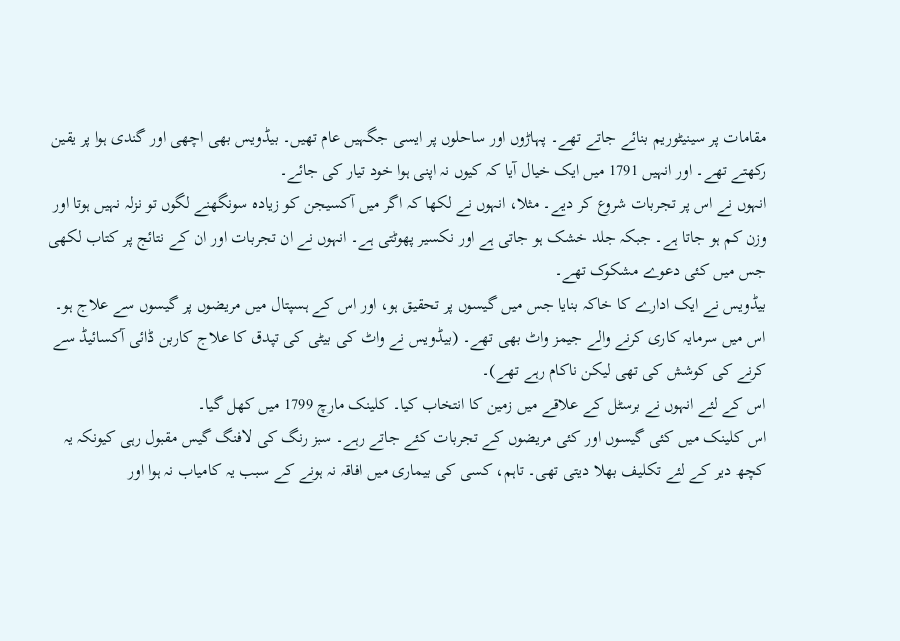مقامات پر سینیٹوریم بنائے جاتے تھے۔ پہاڑوں اور ساحلوں پر ایسی جگہیں عام تھیں۔ بیڈویس بھی اچھی اور گندی ہوا پر یقین رکھتے تھے۔ اور انہیں 1791 میں ایک خیال آیا کہ کیوں نہ اپنی ہوا خود تیار کی جائے۔
انہوں نے اس پر تجربات شروع کر دیے۔ مثلا، انہوں نے لکھا کہ اگر میں آکسیجن کو زیادہ سونگھنے لگوں تو نزلہ نہیں ہوتا اور وزن کم ہو جاتا ہے۔ جبکہ جلد خشک ہو جاتی ہے اور نکسیر پھوٹتی ہے۔ انہوں نے ان تجربات اور ان کے نتائج پر کتاب لکھی جس میں کئی دعوے مشکوک تھے۔
بیڈویس نے ایک ادارے کا خاکہ بنایا جس میں گیسوں پر تحقیق ہو، اور اس کے ہسپتال میں مریضوں پر گیسوں سے علاج ہو۔ اس میں سرمایہ کاری کرنے والے جیمز واٹ بھی تھے۔ (بیڈویس نے واٹ کی بیٹی کی تپدق کا علاج کاربن ڈائی آکسائیڈ سے کرنے کی کوشش کی تھی لیکن ناکام رہے تھے)۔
اس کے لئے انہوں نے برسٹل کے علاقے میں زمین کا انتخاب کیا۔ کلینک مارچ 1799 میں کھل گیا۔
اس کلینک میں کئی گیسوں اور کئی مریضوں کے تجربات کئے جاتے رہے۔ سبز رنگ کی لافنگ گیس مقبول رہی کیونکہ یہ کچھ دیر کے لئے تکلیف بھلا دیتی تھی۔ تاہم، کسی کی بیماری میں افاقہ نہ ہونے کے سبب یہ کامیاب نہ ہوا اور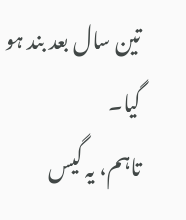تین سال بعد بند ہو گیا۔
تاہم، یہ گیس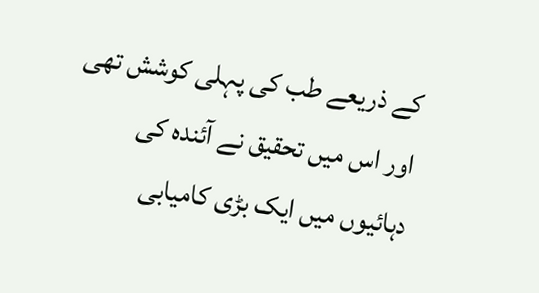کے ذریعے طب کی پہلی کوشش تھی اور اس میں تحقیق نے آئندہ کی دہائیوں میں ایک بڑی کامیابی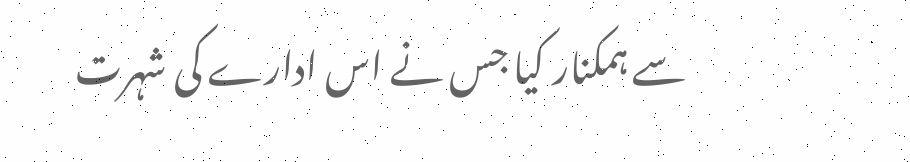سے ہمکنار کیا جس نے اس ادارے کی شہرت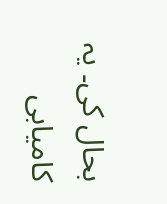بحال کی۔ یہ کامیابی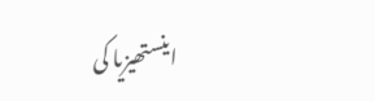اینستھیزیا کی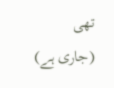تھی
(جاری ہے)